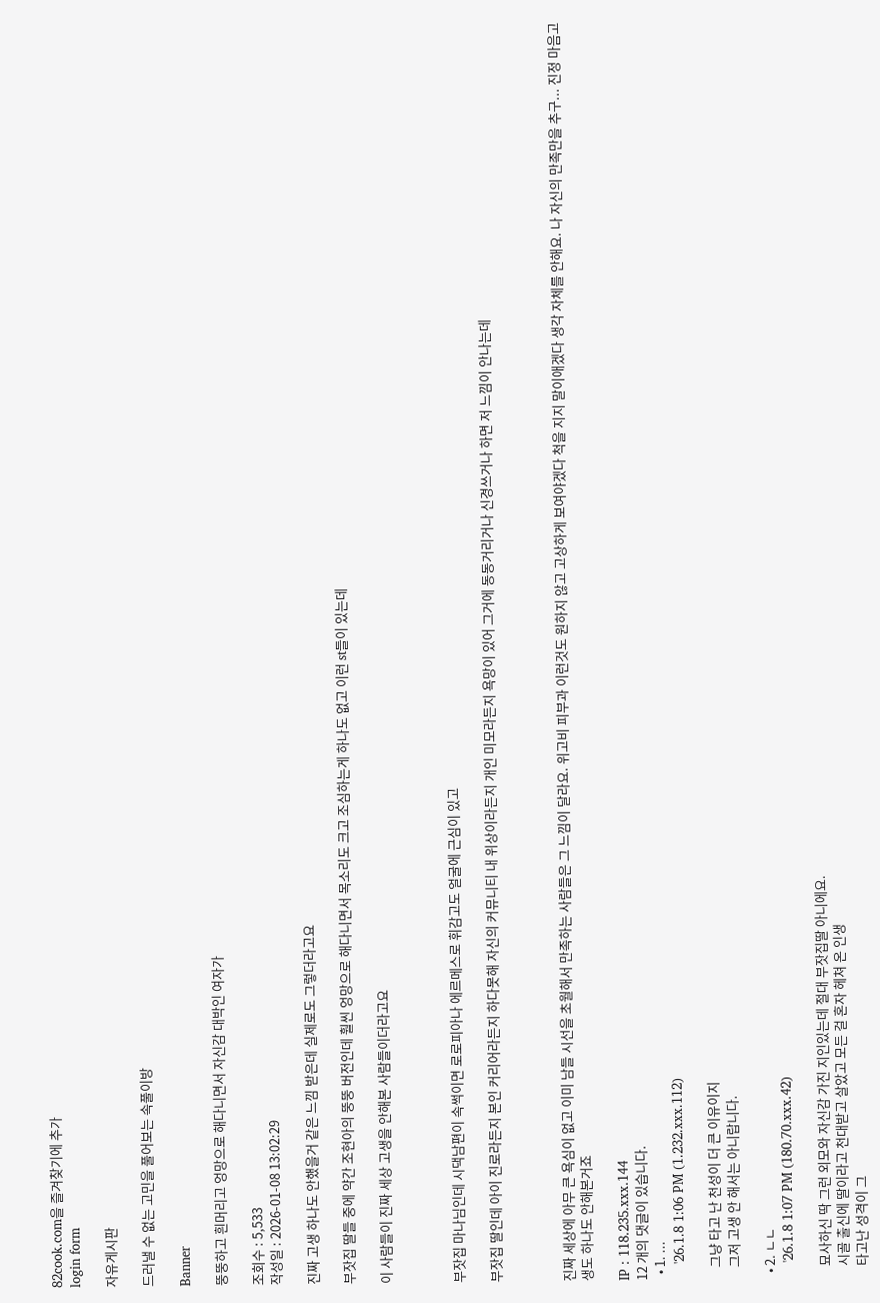82cook.com을 즐겨찾기에 추가
login form

자유게시판

드러낼 수 없는 고민을 풀어보는 속풀이방

Banner

뚱뚱하고 흰머리고 엉망으로 해다니면서 자신감 대박인 여자가

조회수 : 5,533
작성일 : 2026-01-08 13:02:29

진짜 고생 하나도 안했을거 같은 느낌 받은데 실제로도 그렇더라고요

부잣집 딸들 중에 약간 조현아의 뚱뚱 버전인데 훨씬 엉망으로 해다니면서 목소리도 크고 조심하는게 하나도 없고 이런 st들이 있는데

이 사람들이 진짜 세상 고생을 안해본 사람들이더라고요



부잣집 마나님인데 시댁남편이 속썩이면 로로피아나 에르메스로 휘감고도 얼굴에 근심이 있고

부잣집 딸인데 아이 진로라든지 본인 커리어라든지 하다못해 자신의 커뮤니티 내 위상이라든지 개인 미모라든지 욕망이 있어 그거에 동동거리거나 신경쓰거나 하면 저 느낌이 안나는데



진짜 세상에 아무 큰 욕심이 없고 이미 남들 시선을 초월해서 만족하는 사람들은 그 느낌이 달라요. 위고비 피부과 이런것도 원하지 않고 고상하게 보여야겠다 척을 지지 말이애겠다 생각 자체를 안해요. 나 자신의 만족만을 추구... 진정 마음고생도 하나도 안해본거죠

IP : 118.235.xxx.144
12 개의 댓글이 있습니다.
  • 1. ...
    '26.1.8 1:06 PM (1.232.xxx.112)

    그냥 타고 난 천성이 더 큰 이유이지
    그저 고생 안 해서는 아니랍니다.

  • 2. ㄴㄴ
    '26.1.8 1:07 PM (180.70.xxx.42)

    묘사하신 딱 그런 외모와 자신감 가진 지인있는데 절대 부잣집딸 아니에요.
    시골 출신에 딸이라고 천대받고 살았고 모든 걸 혼자 헤쳐 온 인생
    타고난 성격이 그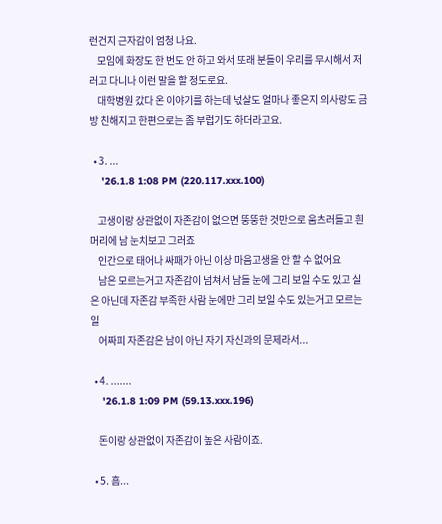런건지 근자감이 엄청 나요.
    모임에 화장도 한 번도 안 하고 와서 또래 분들이 우리를 무시해서 저러고 다니나 이런 말을 할 정도로요.
    대학병원 갔다 온 이야기를 하는데 넋살도 얼마나 좋은지 의사랑도 금방 친해지고 한편으로는 좀 부럽기도 하더라고요.

  • 3. ...
    '26.1.8 1:08 PM (220.117.xxx.100)

    고생이랑 상관없이 자존감이 없으면 뚱뚱한 것만으로 움츠러들고 흰머리에 남 눈치보고 그러죠
    인간으로 태어나 싸패가 아닌 이상 마음고생을 안 할 수 없어요
    남은 모르는거고 자존감이 넘쳐서 남들 눈에 그리 보일 수도 있고 실은 아닌데 자존감 부족한 사람 눈에만 그리 보일 수도 있는거고 모르는 일
    어짜피 자존감은 남이 아닌 자기 자신과의 문제라서...

  • 4. .......
    '26.1.8 1:09 PM (59.13.xxx.196)

    돈이랑 상관없이 자존감이 높은 사람이죠.

  • 5. 흠...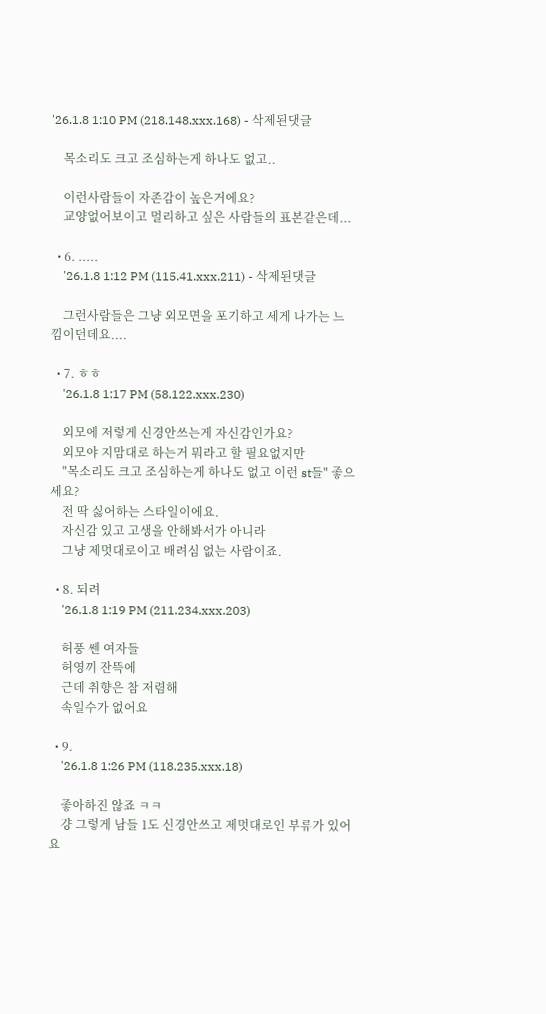'26.1.8 1:10 PM (218.148.xxx.168) - 삭제된댓글

    목소리도 크고 조심하는게 하나도 없고..

    이런사람들이 자존감이 높은거에요?
    교양없어보이고 멀리하고 싶은 사람들의 표본같은데...

  • 6. .....
    '26.1.8 1:12 PM (115.41.xxx.211) - 삭제된댓글

    그런사람들은 그냥 외모면을 포기하고 세게 나가는 느낌이던데요....

  • 7. ㅎㅎ
    '26.1.8 1:17 PM (58.122.xxx.230)

    외모에 저렇게 신경안쓰는게 자신감인가요?
    외모야 지맘대로 하는거 뭐라고 할 필요없지만
    "목소리도 크고 조심하는게 하나도 없고 이런 st들" 좋으세요?
    전 딱 싫어하는 스타일이에요.
    자신감 있고 고생을 안해봐서가 아니라
    그냥 제멋대로이고 배려심 없는 사람이죠.

  • 8. 되려
    '26.1.8 1:19 PM (211.234.xxx.203)

    허풍 쎈 여자들
    허영끼 잔뜩에
    근데 취향은 참 저렴해
    속일수가 없어요

  • 9.
    '26.1.8 1:26 PM (118.235.xxx.18)

    좋아하진 않죠 ㅋㅋ
    걍 그렇게 남들 1도 신경안쓰고 제멋대로인 부류가 있어요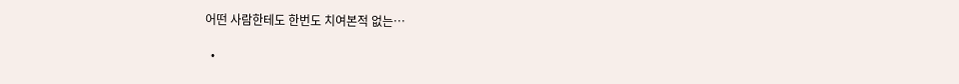어떤 사람한테도 한번도 치여본적 없는…

  •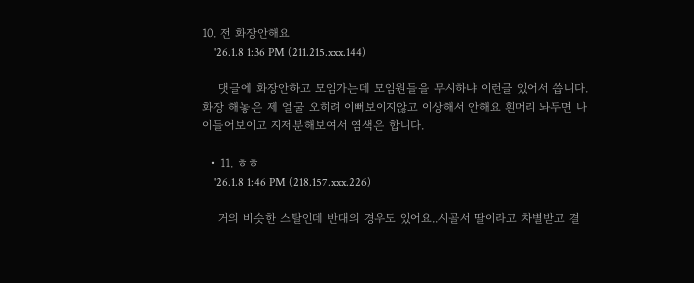10. 전 화장안해요
    '26.1.8 1:36 PM (211.215.xxx.144)

    댓글에 화장안하고 모임가는데 모임원들을 무시하냐 이런글 있어서 씁니다. 화장 해놓은 제 얼굴 오히려 이뻐보이지않고 이상해서 안해요 흰머리 놔두면 나이들어보이고 지저분해보여서 염색은 합니다.

  • 11. ㅎㅎ
    '26.1.8 1:46 PM (218.157.xxx.226)

    거의 비슷한 스탈인데 반대의 경우도 있어요..시골서 딸이라고 차별받고 결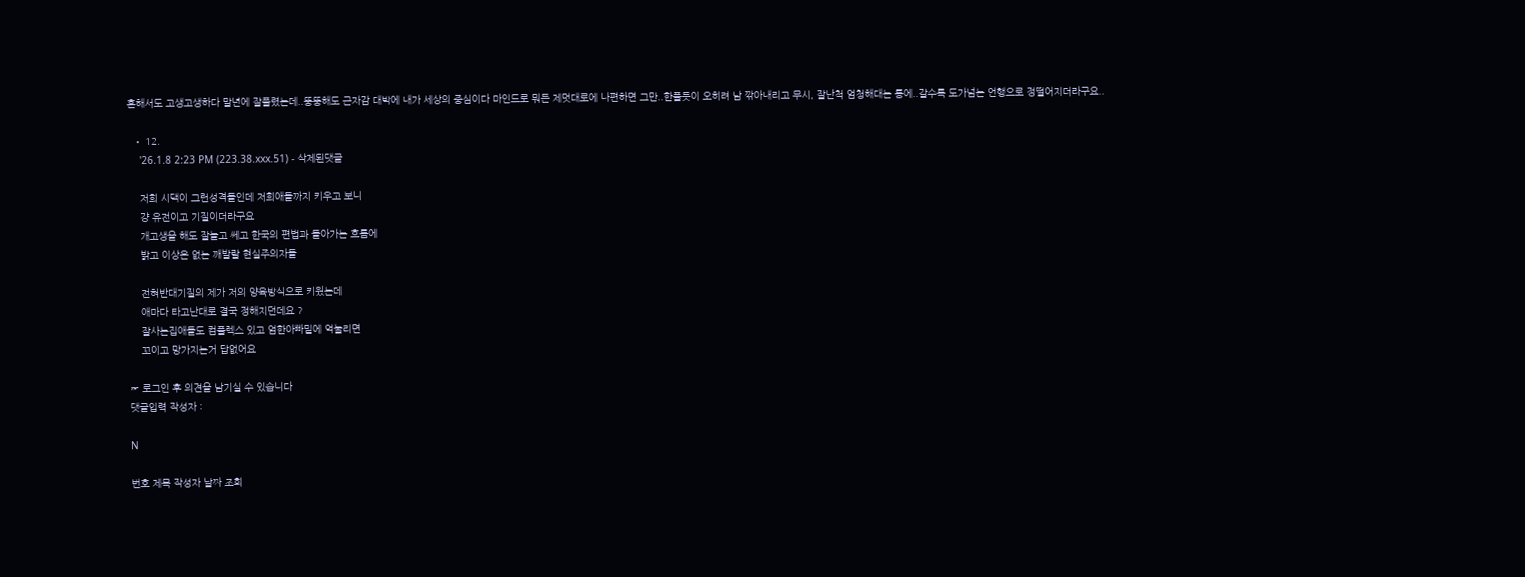혼해서도 고생고생하다 말년에 잘풀렸는데..뚱뚱해도 근자감 대박에 내가 세상의 중심이다 마인드로 뭐든 제멋대로에 나편하면 그만..한풀듯이 오히려 남 깎아내리고 무시, 잘난척 엄청해대는 통에..갈수록 도가넘는 언행으로 정떨어지더라구요..

  • 12.
    '26.1.8 2:23 PM (223.38.xxx.51) - 삭제된댓글

    저희 시댁이 그런성격들인데 저희애들까지 키우고 보니
    걍 유전이고 기질이더라구요
    개고생을 해도 잘놀고 쎄고 한국의 편법과 돌아가는 흐름에
    밝고 이상은 없는 깨발랄 현실주의자들

    전혀반대기질의 제가 저의 양육방식으로 키웠는데
    애마다 타고난대로 결국 정해지던데요 ?
    잘사는집애들도 컴플렉스 있고 엄한아빠밑에 억눌리면
    꼬이고 망가지는거 답없어요

☞ 로그인 후 의견을 남기실 수 있습니다
댓글입력 작성자 :

N

번호 제목 작성자 날짜 조회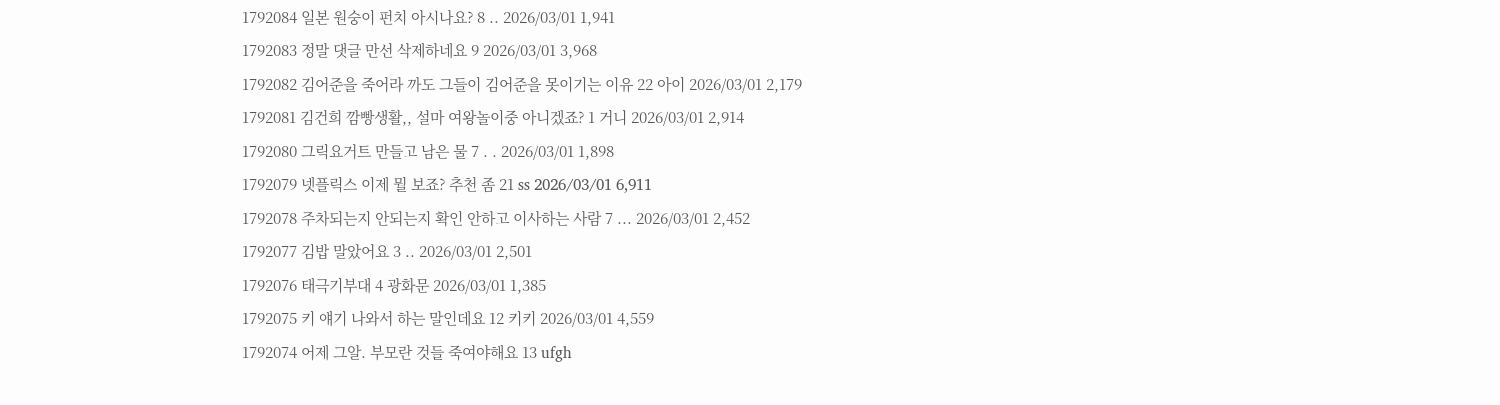1792084 일본 원숭이 펀치 아시나요? 8 .. 2026/03/01 1,941
1792083 정말 댓글 만선 삭제하네요 9 2026/03/01 3,968
1792082 김어준을 죽어라 까도 그들이 김어준을 못이기는 이유 22 아이 2026/03/01 2,179
1792081 김건희 깜빵생활,, 설마 여왕놀이중 아니겠죠? 1 거니 2026/03/01 2,914
1792080 그릭요거트 만들고 남은 물 7 . . 2026/03/01 1,898
1792079 넷플릭스 이제 뭘 보죠? 추천 좀 21 ss 2026/03/01 6,911
1792078 주차되는지 안되는지 확인 안하고 이사하는 사람 7 ... 2026/03/01 2,452
1792077 김밥 말았어요 3 .. 2026/03/01 2,501
1792076 태극기부대 4 광화문 2026/03/01 1,385
1792075 키 얘기 나와서 하는 말인데요 12 키키 2026/03/01 4,559
1792074 어제 그알. 부모란 것들 죽여야해요 13 ufgh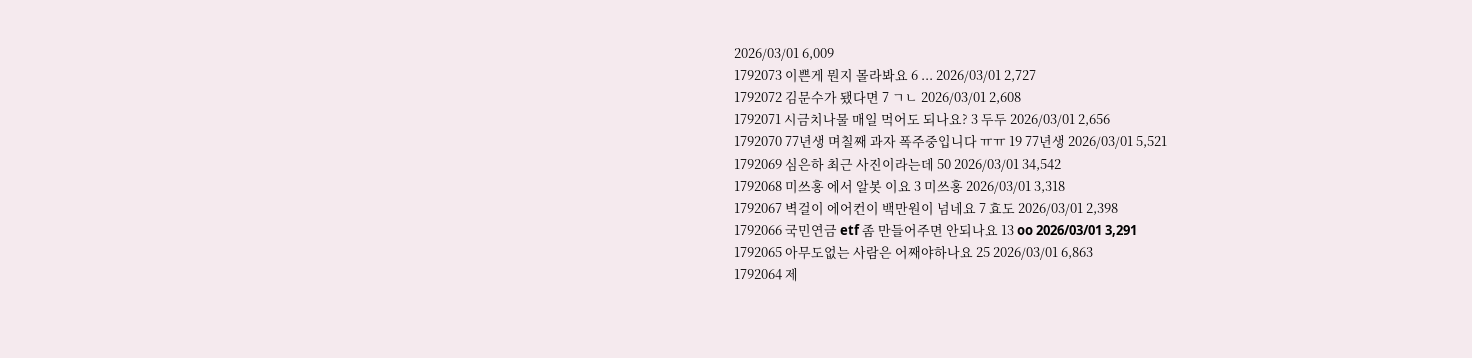2026/03/01 6,009
1792073 이쁜게 뭔지 몰라봐요 6 ... 2026/03/01 2,727
1792072 김문수가 됐다면 7 ㄱㄴ 2026/03/01 2,608
1792071 시금치나물 매일 먹어도 되나요? 3 두두 2026/03/01 2,656
1792070 77년생 며칠째 과자 폭주중입니다 ㅠㅠ 19 77년생 2026/03/01 5,521
1792069 심은하 최근 사진이라는데 50 2026/03/01 34,542
1792068 미쓰홍 에서 알봇 이요 3 미쓰홍 2026/03/01 3,318
1792067 벽걸이 에어컨이 백만원이 넘네요 7 효도 2026/03/01 2,398
1792066 국민연금 etf 좀 만들어주면 안되나요 13 oo 2026/03/01 3,291
1792065 아무도없는 사람은 어째야하나요 25 2026/03/01 6,863
1792064 제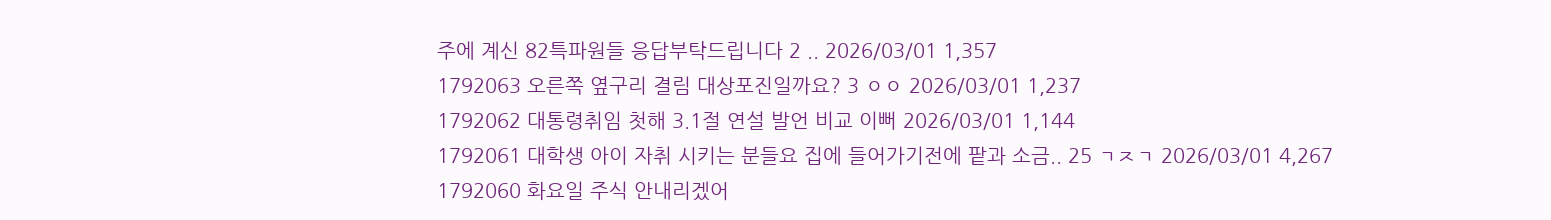주에 계신 82특파원들 응답부탁드립니다 2 .. 2026/03/01 1,357
1792063 오른쪽 옆구리 결림 대상포진일까요? 3 ㅇㅇ 2026/03/01 1,237
1792062 대통령취임 첫해 3.1절 연설 발언 비교 이뻐 2026/03/01 1,144
1792061 대학생 아이 자취 시키는 분들요 집에 들어가기전에 팥과 소금.. 25 ㄱㅈㄱ 2026/03/01 4,267
1792060 화요일 주식 안내리겠어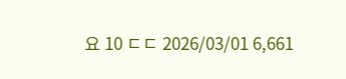요 10 ㄷㄷ 2026/03/01 6,661